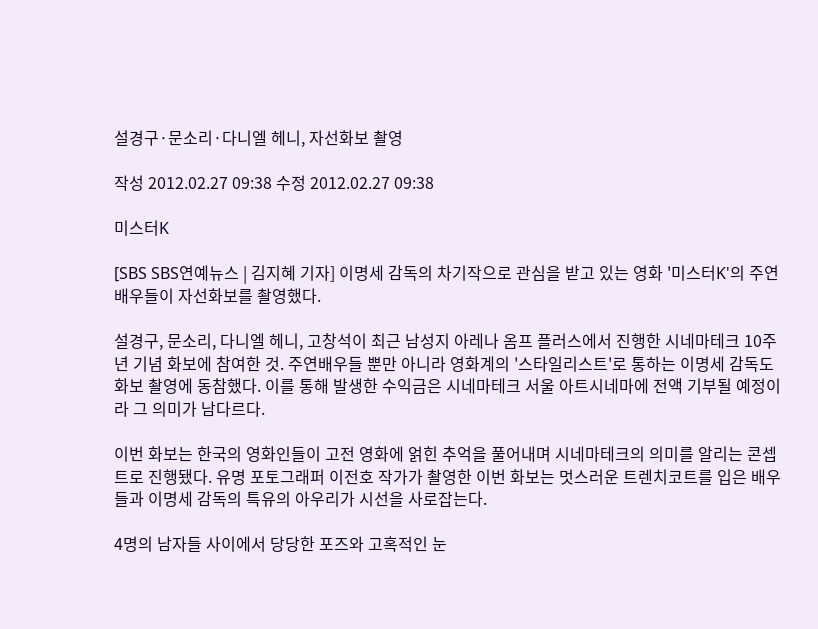설경구·문소리·다니엘 헤니, 자선화보 촬영

작성 2012.02.27 09:38 수정 2012.02.27 09:38

미스터K

[SBS SBS연예뉴스 | 김지혜 기자] 이명세 감독의 차기작으로 관심을 받고 있는 영화 '미스터K'의 주연배우들이 자선화보를 촬영했다.

설경구, 문소리, 다니엘 헤니, 고창석이 최근 남성지 아레나 옴프 플러스에서 진행한 시네마테크 10주년 기념 화보에 참여한 것. 주연배우들 뿐만 아니라 영화계의 '스타일리스트'로 통하는 이명세 감독도 화보 촬영에 동참했다. 이를 통해 발생한 수익금은 시네마테크 서울 아트시네마에 전액 기부될 예정이라 그 의미가 남다르다.

이번 화보는 한국의 영화인들이 고전 영화에 얽힌 추억을 풀어내며 시네마테크의 의미를 알리는 콘셉트로 진행됐다. 유명 포토그래퍼 이전호 작가가 촬영한 이번 화보는 멋스러운 트렌치코트를 입은 배우들과 이명세 감독의 특유의 아우리가 시선을 사로잡는다.

4명의 남자들 사이에서 당당한 포즈와 고혹적인 눈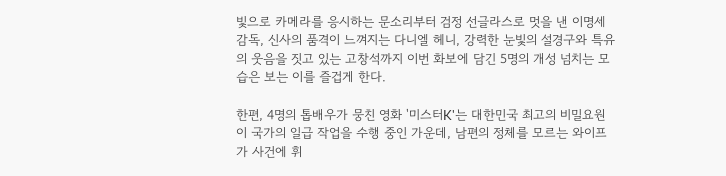빛으로 카메라를 응시하는 문소리부터 검정 선글라스로 멋을 낸 이명세 감독, 신사의 품격이 느껴지는 다니엘 헤니, 강력한 눈빛의 설경구와 특유의 웃음을 짓고 있는 고창석까지 이번 화보에 담긴 5명의 개성 넘치는 모습은 보는 이를 즐겁게 한다.

한편, 4명의 톱배우가 뭉친 영화 '미스터K'는 대한민국 최고의 비밀요원이 국가의 일급 작업을 수행 중인 가운데, 남편의 정체를 모르는 와이프가 사건에 휘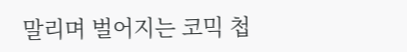말리며 벌어지는 코믹 첩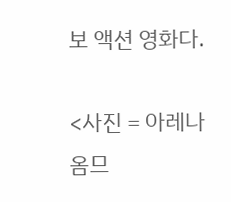보 액션 영화다.

<사진 = 아레나 옴므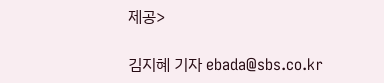제공>

김지혜 기자 ebada@sbs.co.kr